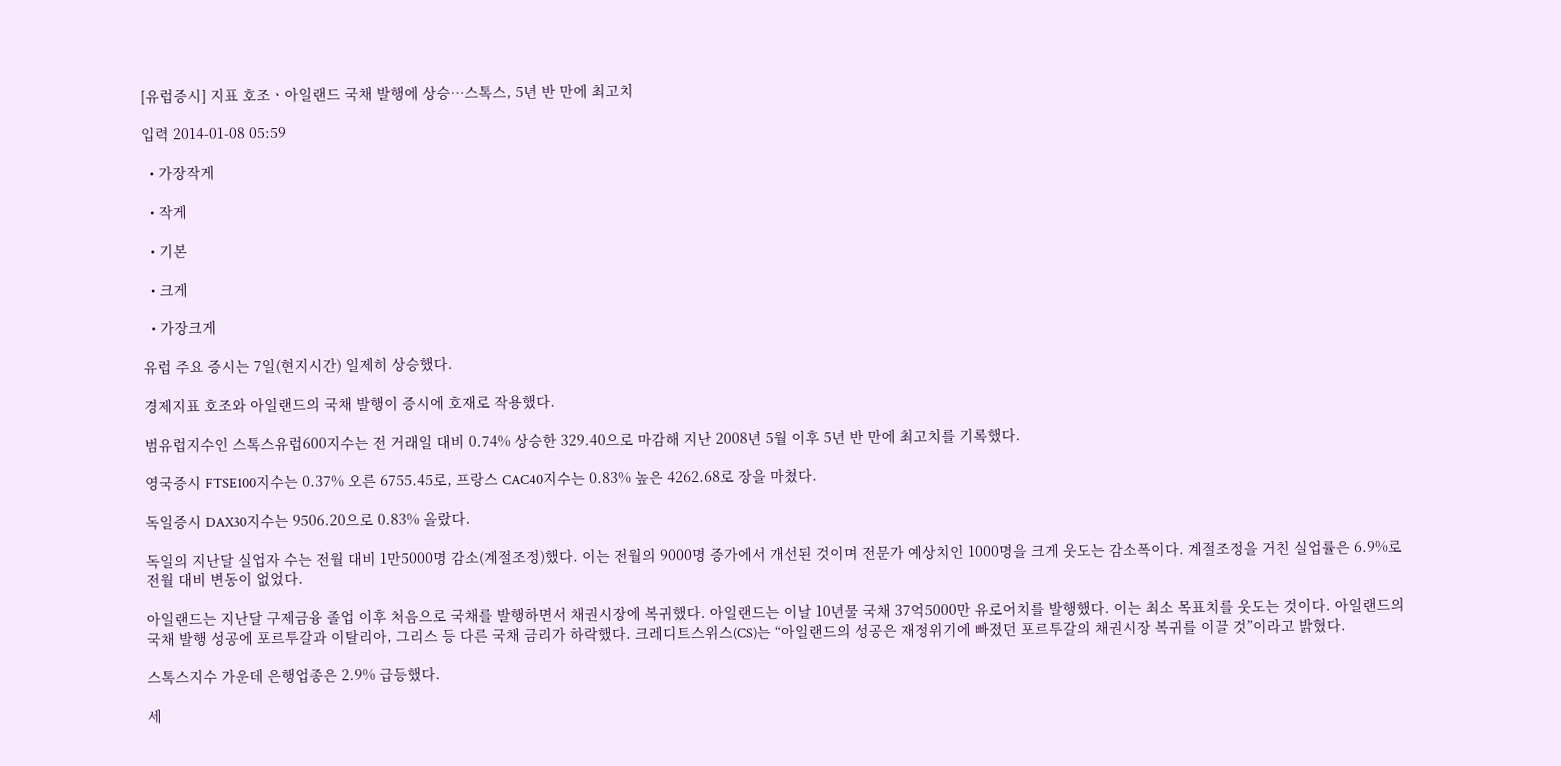[유럽증시] 지표 호조ㆍ아일랜드 국채 발행에 상승…스톡스, 5년 반 만에 최고치

입력 2014-01-08 05:59

  • 가장작게

  • 작게

  • 기본

  • 크게

  • 가장크게

유럽 주요 증시는 7일(현지시간) 일제히 상승했다.

경제지표 호조와 아일랜드의 국채 발행이 증시에 호재로 작용했다.

범유럽지수인 스톡스유럽600지수는 전 거래일 대비 0.74% 상승한 329.40으로 마감해 지난 2008년 5월 이후 5년 반 만에 최고치를 기록했다.

영국증시 FTSE100지수는 0.37% 오른 6755.45로, 프랑스 CAC40지수는 0.83% 높은 4262.68로 장을 마쳤다.

독일증시 DAX30지수는 9506.20으로 0.83% 올랐다.

독일의 지난달 실업자 수는 전월 대비 1만5000명 감소(계절조정)했다. 이는 전월의 9000명 증가에서 개선된 것이며 전문가 예상치인 1000명을 크게 웃도는 감소폭이다. 계절조정을 거친 실업률은 6.9%로 전월 대비 변동이 없었다.

아일랜드는 지난달 구제금융 졸업 이후 처음으로 국채를 발행하면서 채권시장에 복귀했다. 아일랜드는 이날 10년물 국채 37억5000만 유로어치를 발행했다. 이는 최소 목표치를 웃도는 것이다. 아일랜드의 국채 발행 성공에 포르투갈과 이탈리아, 그리스 등 다른 국채 금리가 하락했다. 크레디트스위스(CS)는 “아일랜드의 성공은 재정위기에 빠졌던 포르투갈의 채권시장 복귀를 이끌 것”이라고 밝혔다.

스톡스지수 가운데 은행업종은 2.9% 급등했다.

세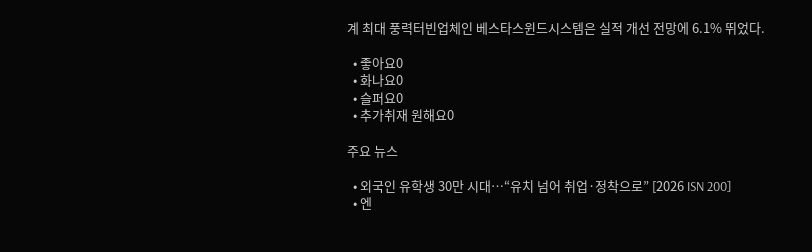계 최대 풍력터빈업체인 베스타스윈드시스템은 실적 개선 전망에 6.1% 뛰었다.

  • 좋아요0
  • 화나요0
  • 슬퍼요0
  • 추가취재 원해요0

주요 뉴스

  • 외국인 유학생 30만 시대…“유치 넘어 취업·정착으로” [2026 ISN 200]
  • 엔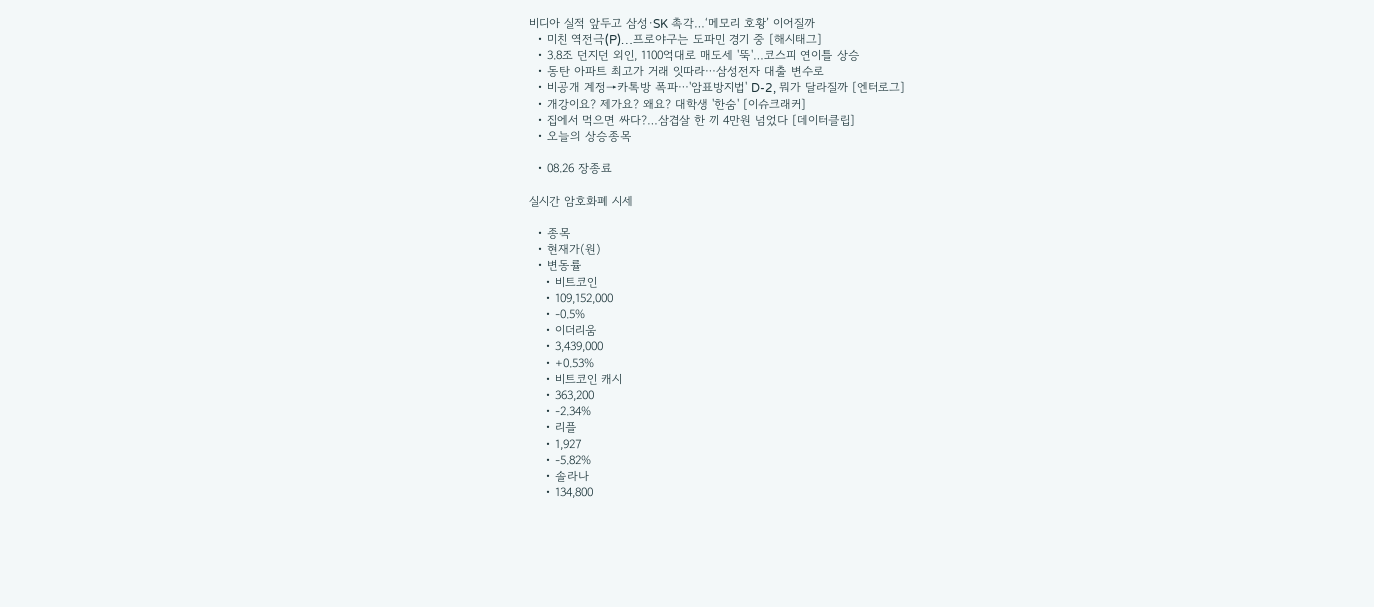비디아 실적 앞두고 삼성·SK 촉각…‘메모리 호황’ 이어질까
  • 미친 역전극(P)…프로야구는 도파민 경기 중 [해시태그]
  • 3.8조 던지던 외인, 1100억대로 매도세 '뚝'…코스피 연이틀 상승
  • 동탄 아파트 최고가 거래 잇따라⋯삼성전자 대출 변수로
  • 비공개 계정→카톡방 폭파⋯'암표방지법' D-2, 뭐가 달라질까 [엔터로그]
  • 개강이요? 제가요? 왜요? 대학생 '한숨' [이슈크래커]
  • 집에서 먹으면 싸다?…삼겹살 한 끼 4만원 넘었다 [데이터클립]
  • 오늘의 상승종목

  • 08.26 장종료

실시간 암호화폐 시세

  • 종목
  • 현재가(원)
  • 변동률
    • 비트코인
    • 109,152,000
    • -0.5%
    • 이더리움
    • 3,439,000
    • +0.53%
    • 비트코인 캐시
    • 363,200
    • -2.34%
    • 리플
    • 1,927
    • -5.82%
    • 솔라나
    • 134,800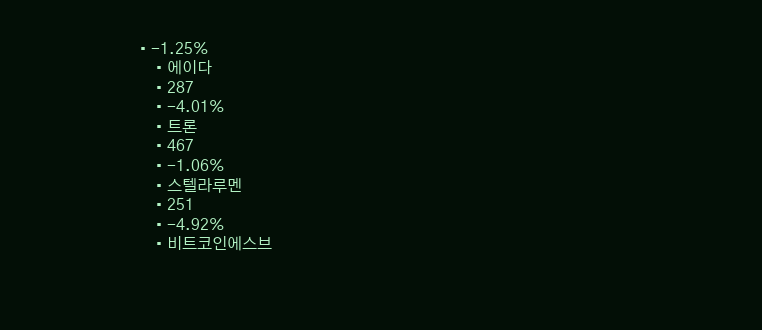• -1.25%
    • 에이다
    • 287
    • -4.01%
    • 트론
    • 467
    • -1.06%
    • 스텔라루멘
    • 251
    • -4.92%
    • 비트코인에스브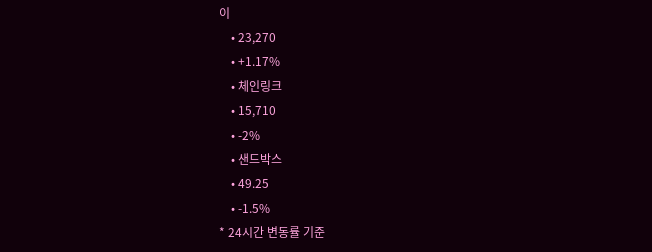이
    • 23,270
    • +1.17%
    • 체인링크
    • 15,710
    • -2%
    • 샌드박스
    • 49.25
    • -1.5%
* 24시간 변동률 기준